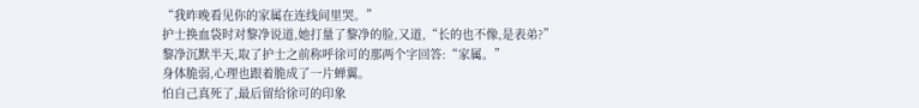“我昨晚看见你的家属在连线间里哭。”
护士换血袋时对黎净说道,她打量了黎净的脸,又道,“长的也不像,是表弟?”
黎净沉默半天,取了护士之前称呼徐可的那两个字回答:“家属。”
身体脆弱,心理也跟着脆成了一片蝉翼。
怕自己真死了,最后留给徐可的印象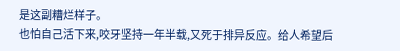是这副糟烂样子。
也怕自己活下来,咬牙坚持一年半载,又死于排异反应。给人希望后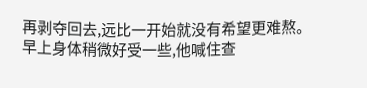再剥夺回去,远比一开始就没有希望更难熬。
早上身体稍微好受一些,他喊住查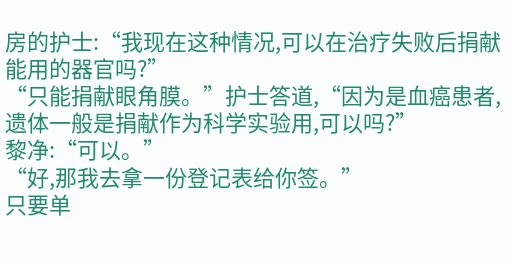房的护士:“我现在这种情况,可以在治疗失败后捐献能用的器官吗?”
“只能捐献眼角膜。”护士答道,“因为是血癌患者,遗体一般是捐献作为科学实验用,可以吗?”
黎净:“可以。”
“好,那我去拿一份登记表给你签。”
只要单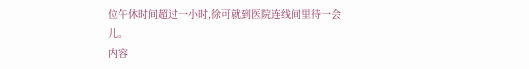位午休时间超过一小时,徐可就到医院连线间里待一会儿。
内容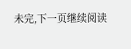未完,下一页继续阅读